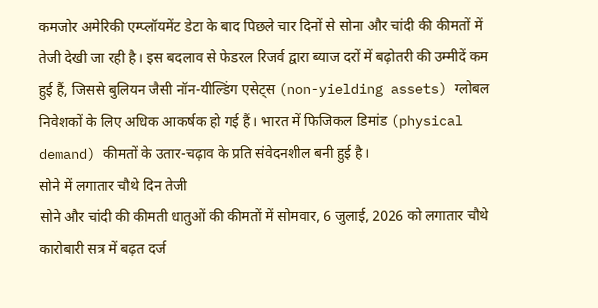कमजोर अमेरिकी एम्प्लॉयमेंट डेटा के बाद पिछले चार दिनों से सोना और चांदी की कीमतों में तेजी देखी जा रही है। इस बदलाव से फेडरल रिजर्व द्वारा ब्याज दरों में बढ़ोतरी की उम्मीदें कम हुई हैं, जिससे बुलियन जैसी नॉन-यील्डिंग एसेट्स (non-yielding assets) ग्लोबल निवेशकों के लिए अधिक आकर्षक हो गई हैं। भारत में फिजिकल डिमांड (physical demand) कीमतों के उतार-चढ़ाव के प्रति संवेदनशील बनी हुई है।
सोने में लगातार चौथे दिन तेजी
सोने और चांदी की कीमती धातुओं की कीमतों में सोमवार, 6 जुलाई, 2026 को लगातार चौथे कारोबारी सत्र में बढ़त दर्ज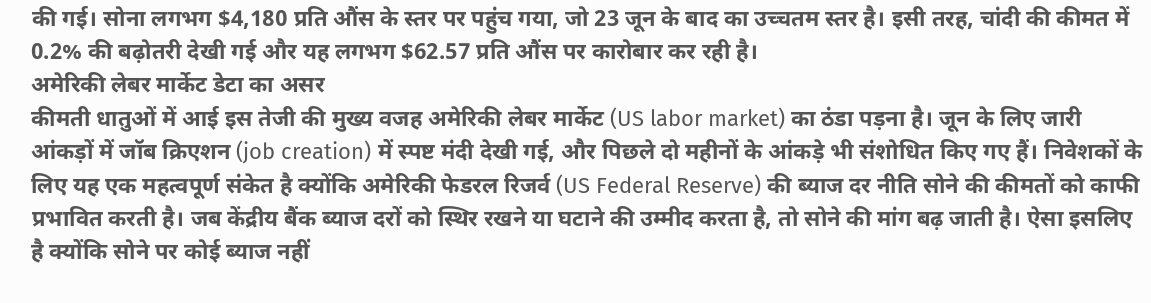की गई। सोना लगभग $4,180 प्रति औंस के स्तर पर पहुंच गया, जो 23 जून के बाद का उच्चतम स्तर है। इसी तरह, चांदी की कीमत में 0.2% की बढ़ोतरी देखी गई और यह लगभग $62.57 प्रति औंस पर कारोबार कर रही है।
अमेरिकी लेबर मार्केट डेटा का असर
कीमती धातुओं में आई इस तेजी की मुख्य वजह अमेरिकी लेबर मार्केट (US labor market) का ठंडा पड़ना है। जून के लिए जारी आंकड़ों में जॉब क्रिएशन (job creation) में स्पष्ट मंदी देखी गई, और पिछले दो महीनों के आंकड़े भी संशोधित किए गए हैं। निवेशकों के लिए यह एक महत्वपूर्ण संकेत है क्योंकि अमेरिकी फेडरल रिजर्व (US Federal Reserve) की ब्याज दर नीति सोने की कीमतों को काफी प्रभावित करती है। जब केंद्रीय बैंक ब्याज दरों को स्थिर रखने या घटाने की उम्मीद करता है, तो सोने की मांग बढ़ जाती है। ऐसा इसलिए है क्योंकि सोने पर कोई ब्याज नहीं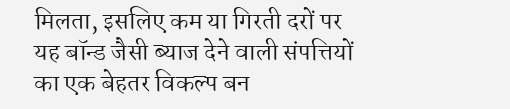मिलता, इसलिए कम या गिरती दरों पर यह बॉन्ड जैसी ब्याज देने वाली संपत्तियों का एक बेहतर विकल्प बन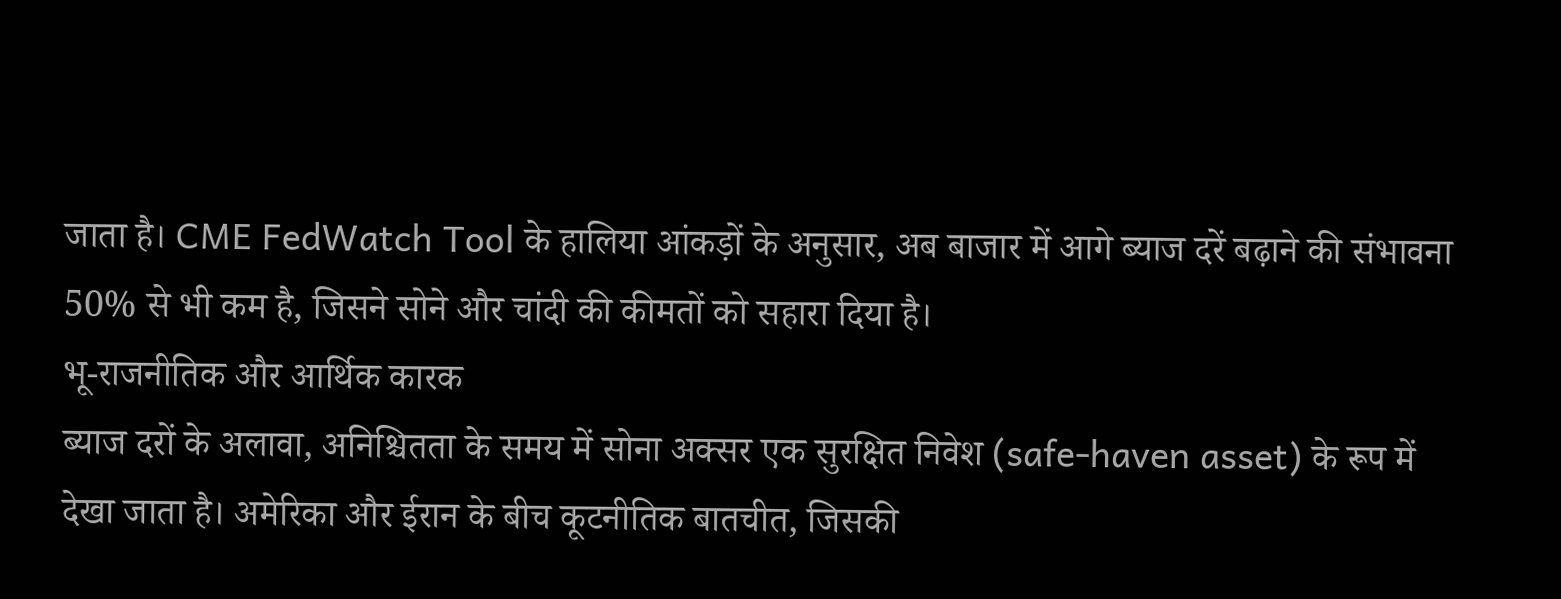जाता है। CME FedWatch Tool के हालिया आंकड़ों के अनुसार, अब बाजार में आगे ब्याज दरें बढ़ाने की संभावना 50% से भी कम है, जिसने सोने और चांदी की कीमतों को सहारा दिया है।
भू-राजनीतिक और आर्थिक कारक
ब्याज दरों के अलावा, अनिश्चितता के समय में सोना अक्सर एक सुरक्षित निवेश (safe-haven asset) के रूप में देखा जाता है। अमेरिका और ईरान के बीच कूटनीतिक बातचीत, जिसकी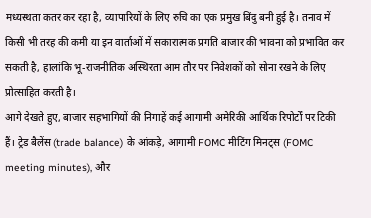मध्यस्थता कतर कर रहा है, व्यापारियों के लिए रुचि का एक प्रमुख बिंदु बनी हुई है। तनाव में किसी भी तरह की कमी या इन वार्ताओं में सकारात्मक प्रगति बाजार की भावना को प्रभावित कर सकती है, हालांकि भू-राजनीतिक अस्थिरता आम तौर पर निवेशकों को सोना रखने के लिए प्रोत्साहित करती है।
आगे देखते हुए, बाजार सहभागियों की निगाहें कई आगामी अमेरिकी आर्थिक रिपोर्टों पर टिकी हैं। ट्रेड बैलेंस (trade balance) के आंकड़े, आगामी FOMC मीटिंग मिनट्स (FOMC meeting minutes), और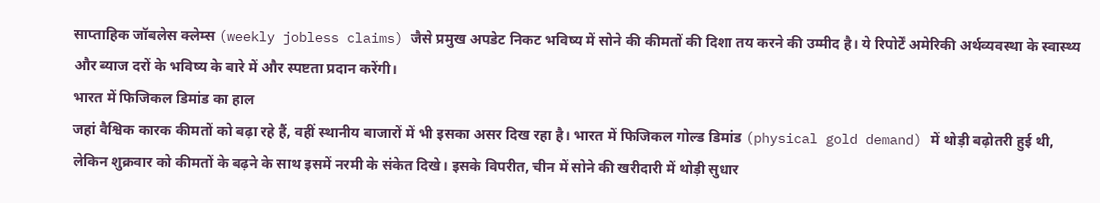साप्ताहिक जॉबलेस क्लेम्स (weekly jobless claims) जैसे प्रमुख अपडेट निकट भविष्य में सोने की कीमतों की दिशा तय करने की उम्मीद है। ये रिपोर्टें अमेरिकी अर्थव्यवस्था के स्वास्थ्य और ब्याज दरों के भविष्य के बारे में और स्पष्टता प्रदान करेंगी।
भारत में फिजिकल डिमांड का हाल
जहां वैश्विक कारक कीमतों को बढ़ा रहे हैं, वहीं स्थानीय बाजारों में भी इसका असर दिख रहा है। भारत में फिजिकल गोल्ड डिमांड (physical gold demand) में थोड़ी बढ़ोतरी हुई थी, लेकिन शुक्रवार को कीमतों के बढ़ने के साथ इसमें नरमी के संकेत दिखे। इसके विपरीत, चीन में सोने की खरीदारी में थोड़ी सुधार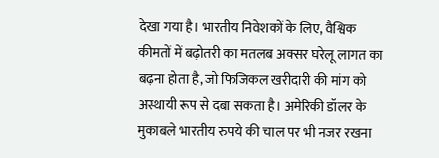देखा गया है। भारतीय निवेशकों के लिए, वैश्विक कीमतों में बढ़ोतरी का मतलब अक्सर घरेलू लागत का बढ़ना होता है, जो फिजिकल खरीदारी की मांग को अस्थायी रूप से दबा सकता है। अमेरिकी डॉलर के मुकाबले भारतीय रुपये की चाल पर भी नजर रखना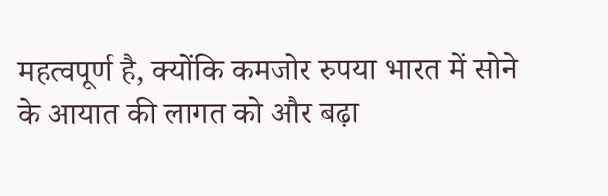महत्वपूर्ण है, क्योंकि कमजोर रुपया भारत में सोने के आयात की लागत को और बढ़ा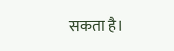सकता है।